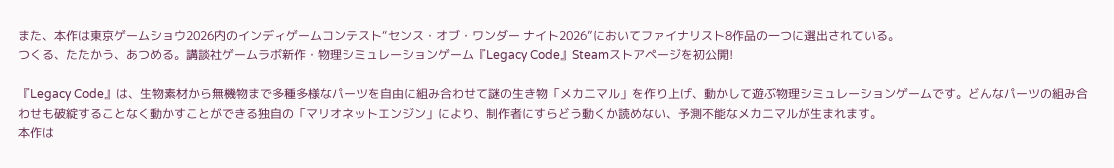また、本作は東京ゲームショウ2026内のインディゲームコンテスト“センス・オブ・ワンダー ナイト2026”においてファイナリスト8作品の一つに選出されている。
つくる、たたかう、あつめる。講談社ゲームラボ新作・物理シミュレーションゲーム『Legacy Code』Steamストアページを初公開!

『Legacy Code』は、生物素材から無機物まで多種多様なパーツを自由に組み合わせて謎の生き物「メカニマル」を作り上げ、動かして遊ぶ物理シミュレーションゲームです。どんなパーツの組み合わせも破綻することなく動かすことができる独自の「マリオネットエンジン」により、制作者にすらどう動くか読めない、予測不能なメカニマルが生まれます。
本作は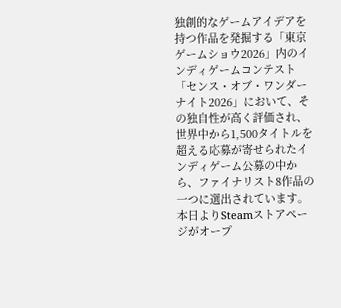独創的なゲームアイデアを持つ作品を発掘する「東京ゲームショウ2026」内のインディゲームコンテスト「センス・オブ・ワンダー ナイト2026」において、その独自性が高く評価され、世界中から1,500タイトルを超える応募が寄せられたインディゲーム公募の中から、ファイナリスト8作品の一つに選出されています。
本日よりSteamストアページがオープ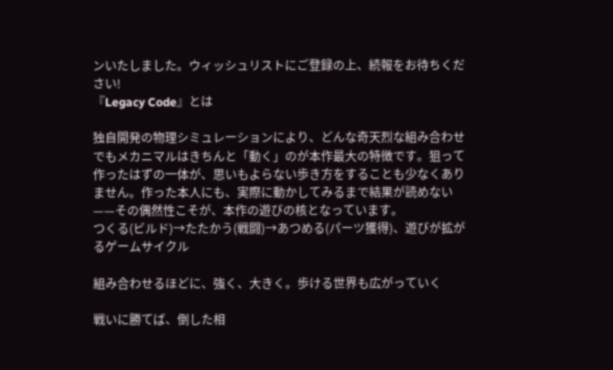ンいたしました。ウィッシュリストにご登録の上、続報をお待ちください!
『Legacy Code』とは

独自開発の物理シミュレーションにより、どんな奇天烈な組み合わせでもメカニマルはきちんと「動く」のが本作最大の特徴です。狙って作ったはずの一体が、思いもよらない歩き方をすることも少なくありません。作った本人にも、実際に動かしてみるまで結果が読めない——その偶然性こそが、本作の遊びの核となっています。
つくる(ビルド)→たたかう(戦闘)→あつめる(パーツ獲得)、遊びが拡がるゲームサイクル

組み合わせるほどに、強く、大きく。歩ける世界も広がっていく

戦いに勝てば、倒した相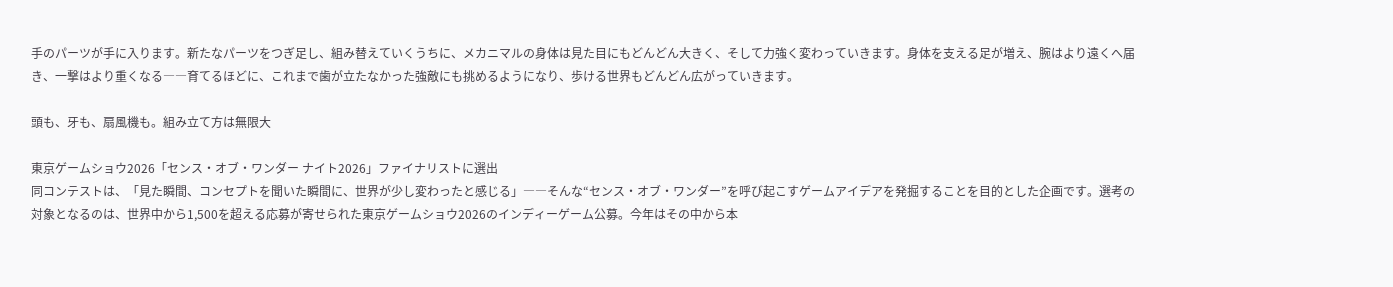手のパーツが手に入ります。新たなパーツをつぎ足し、組み替えていくうちに、メカニマルの身体は見た目にもどんどん大きく、そして力強く変わっていきます。身体を支える足が増え、腕はより遠くへ届き、一撃はより重くなる――育てるほどに、これまで歯が立たなかった強敵にも挑めるようになり、歩ける世界もどんどん広がっていきます。

頭も、牙も、扇風機も。組み立て方は無限大

東京ゲームショウ2026「センス・オブ・ワンダー ナイト2026」ファイナリストに選出
同コンテストは、「見た瞬間、コンセプトを聞いた瞬間に、世界が少し変わったと感じる」――そんな“センス・オブ・ワンダー”を呼び起こすゲームアイデアを発掘することを目的とした企画です。選考の対象となるのは、世界中から1,500を超える応募が寄せられた東京ゲームショウ2026のインディーゲーム公募。今年はその中から本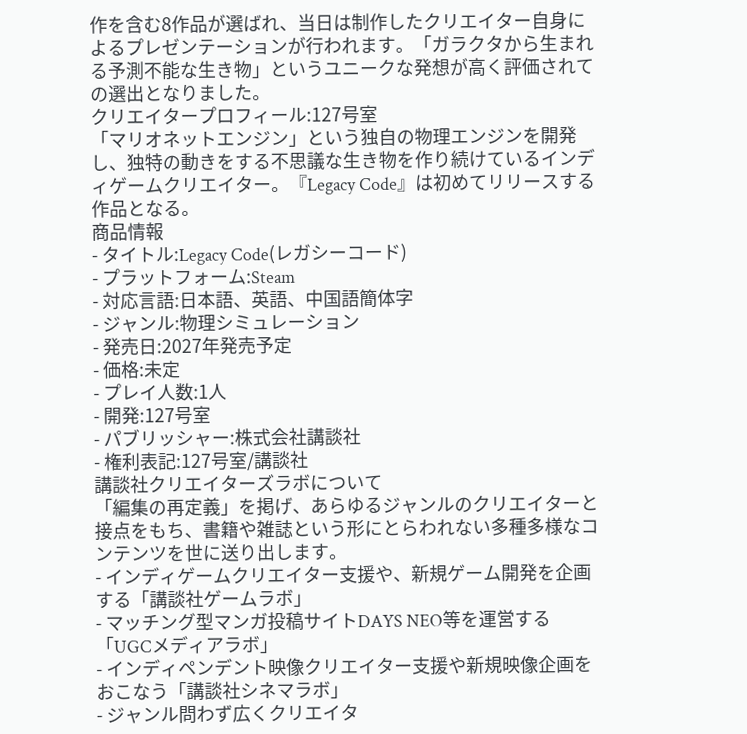作を含む8作品が選ばれ、当日は制作したクリエイター自身によるプレゼンテーションが行われます。「ガラクタから生まれる予測不能な生き物」というユニークな発想が高く評価されての選出となりました。
クリエイタープロフィール:127号室
「マリオネットエンジン」という独自の物理エンジンを開発し、独特の動きをする不思議な生き物を作り続けているインディゲームクリエイター。『Legacy Code』は初めてリリースする作品となる。
商品情報
- タイトル:Legacy Code(レガシーコード)
- プラットフォーム:Steam
- 対応言語:日本語、英語、中国語簡体字
- ジャンル:物理シミュレーション
- 発売日:2027年発売予定
- 価格:未定
- プレイ人数:1人
- 開発:127号室
- パブリッシャー:株式会社講談社
- 権利表記:127号室/講談社
講談社クリエイターズラボについて
「編集の再定義」を掲げ、あらゆるジャンルのクリエイターと接点をもち、書籍や雑誌という形にとらわれない多種多様なコンテンツを世に送り出します。
- インディゲームクリエイター支援や、新規ゲーム開発を企画する「講談社ゲームラボ」
- マッチング型マンガ投稿サイトDAYS NEO等を運営する「UGCメディアラボ」
- インディペンデント映像クリエイター支援や新規映像企画をおこなう「講談社シネマラボ」
- ジャンル問わず広くクリエイタ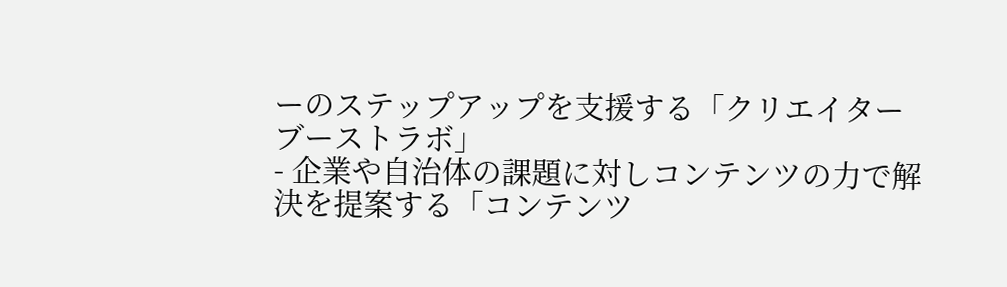ーのステップアップを支援する「クリエイターブーストラボ」
- 企業や自治体の課題に対しコンテンツの力で解決を提案する「コンテンツ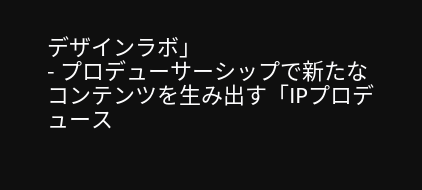デザインラボ」
- プロデューサーシップで新たなコンテンツを生み出す「IPプロデュース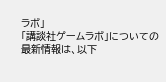ラボ」
「講談社ゲームラボ」についての最新情報は、以下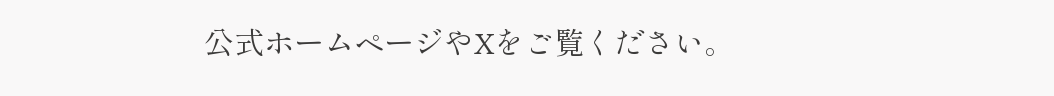公式ホームページやXをご覧ください。